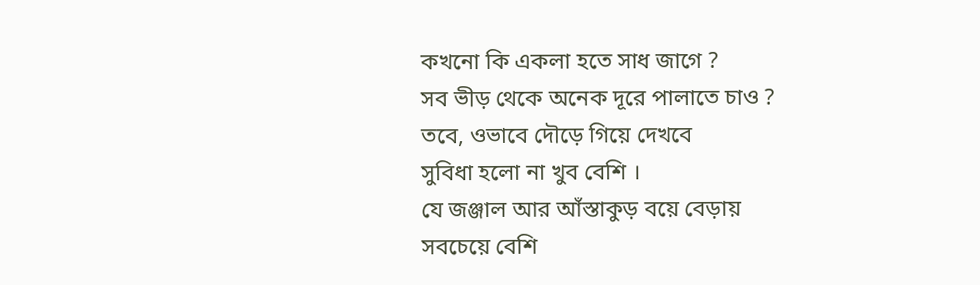কখনো কি একলা হতে সাধ জাগে ?
সব ভীড় থেকে অনেক দূরে পালাতে চাও ?
তবে, ওভাবে দৌড়ে গিয়ে দেখবে
সুবিধা হলো না খুব বেশি ।
যে জঞ্জাল আর আঁস্তাকুড় বয়ে বেড়ায়
সবচেয়ে বেশি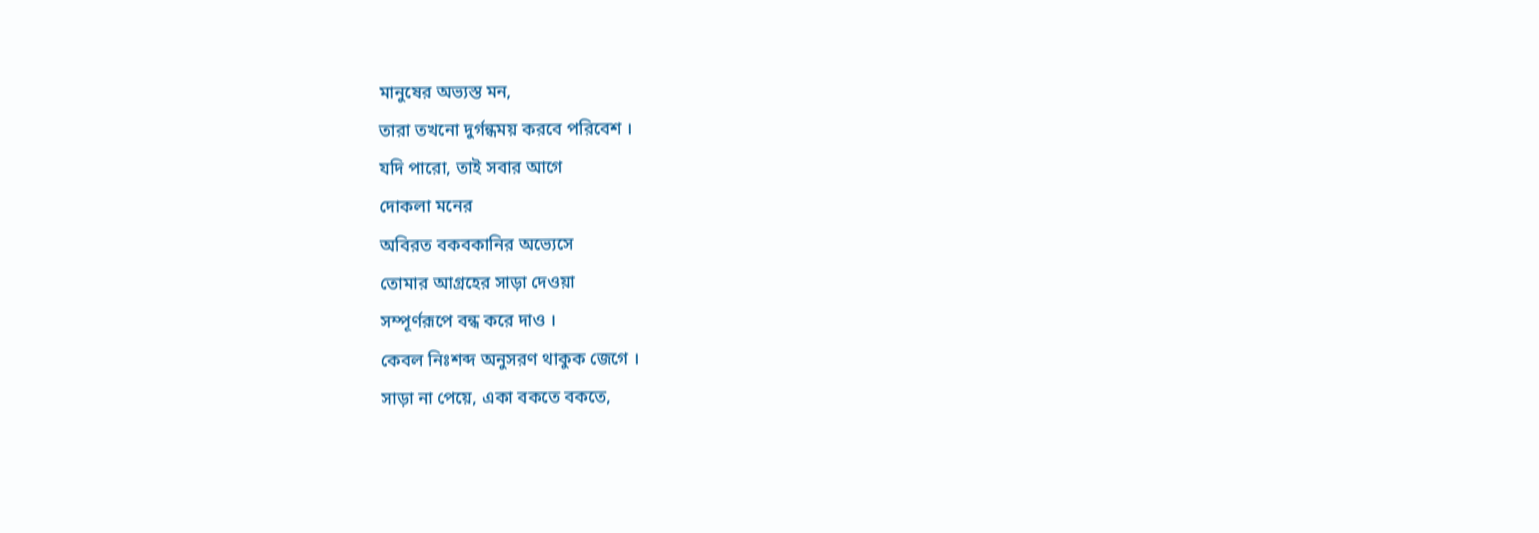মানুষের অভ্যস্ত মন,
তারা তখনো দুর্গন্ধময় করবে পরিবেশ ।
যদি পারো, তাই সবার আগে
দোকলা মনের
অবিরত বকবকানির অভ্যেসে
তোমার আগ্রহের সাড়া দেওয়া
সম্পূর্ণরূপে বন্ধ করে দাও ।
কেবল নিঃশব্দ অনুসরণ থাকুক জেগে ।
সাড়া না পেয়ে, একা বকতে বকতে,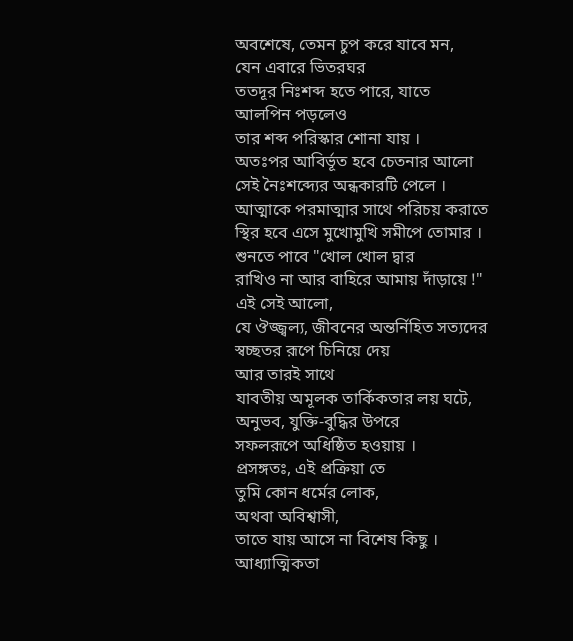অবশেষে, তেমন চুপ করে যাবে মন,
যেন এবারে ভিতরঘর
ততদূর নিঃশব্দ হতে পারে, যাতে
আলপিন পড়লেও
তার শব্দ পরিস্কার শোনা যায় ।
অতঃপর আবির্ভূত হবে চেতনার আলো
সেই নৈঃশব্দ্যের অন্ধকারটি পেলে ।
আত্মাকে পরমাত্মার সাথে পরিচয় করাতে
স্থির হবে এসে মুখোমুখি সমীপে তোমার ।
শুনতে পাবে "খোল খোল দ্বার
রাখিও না আর বাহিরে আমায় দাঁড়ায়ে !"
এই সেই আলো,
যে ঔজ্জ্বল্য, জীবনের অন্তর্নিহিত সত্যদের
স্বচ্ছতর রূপে চিনিয়ে দেয়
আর তারই সাথে
যাবতীয় অমূলক তার্কিকতার লয় ঘটে,
অনুভব, যুক্তি-বুদ্ধির উপরে
সফলরূপে অধিষ্ঠিত হওয়ায় ।
প্রসঙ্গতঃ, এই প্রক্রিয়া তে
তুমি কোন ধর্মের লোক,
অথবা অবিশ্বাসী,
তাতে যায় আসে না বিশেষ কিছু ।
আধ্যাত্মিকতা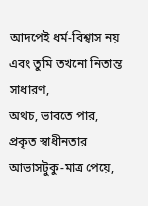আদপেই ধর্ম-বিশ্বাস নয়
এবং তুমি তখনো নিতান্ত সাধারণ,
অথচ, ভাবতে পার, প্রকৃত স্বাধীনতার
আভাসটুকু-মাত্র পেয়ে,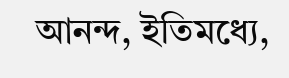আনন্দ, ইতিমধ্যে,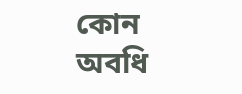কোন অবধি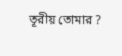তূরীয় তোমার ?